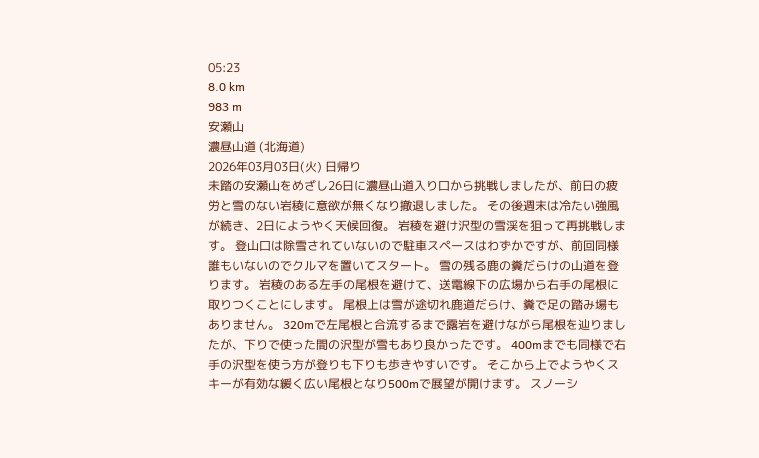05:23
8.0 km
983 m
安瀬山
濃昼山道 (北海道)
2026年03月03日(火) 日帰り
未踏の安瀬山をめざし26日に濃昼山道入り口から挑戦しましたが、前日の疲労と雪のない岩稜に意欲が無くなり撤退しました。 その後週末は冷たい強風が続き、2日にようやく天候回復。 岩稜を避け沢型の雪渓を狙って再挑戦します。 登山口は除雪されていないので駐車スペースはわずかですが、前回同様誰もいないのでクルマを置いてスタート。 雪の残る鹿の糞だらけの山道を登ります。 岩稜のある左手の尾根を避けて、送電線下の広場から右手の尾根に取りつくことにします。 尾根上は雪が途切れ鹿道だらけ、糞で足の踏み場もありません。 320mで左尾根と合流するまで露岩を避けながら尾根を辿りましたが、下りで使った間の沢型が雪もあり良かったです。 400mまでも同様で右手の沢型を使う方が登りも下りも歩きやすいです。 そこから上でようやくスキーが有効な緩く広い尾根となり500mで展望が開けます。 スノーシ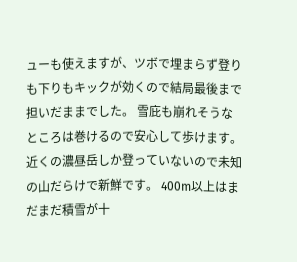ューも使えますが、ツボで埋まらず登りも下りもキックが効くので結局最後まで担いだままでした。 雪庇も崩れそうなところは巻けるので安心して歩けます。 近くの濃昼岳しか登っていないので未知の山だらけで新鮮です。 400m以上はまだまだ積雪が十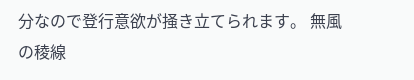分なので登行意欲が掻き立てられます。 無風の稜線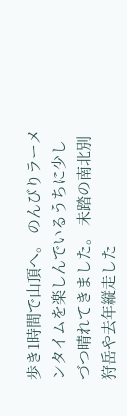歩き1時間で山頂へ。 のんびりラーメンタイムを楽しんでいるうちに少しづつ晴れてきました。 未踏の南北別狩岳や去年縦走した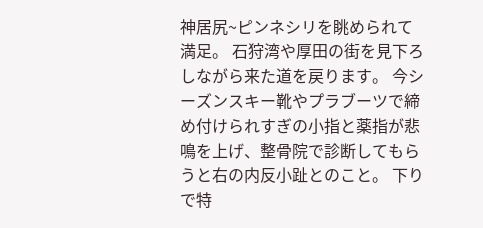神居尻~ピンネシリを眺められて満足。 石狩湾や厚田の街を見下ろしながら来た道を戻ります。 今シーズンスキー靴やプラブーツで締め付けられすぎの小指と薬指が悲鳴を上げ、整骨院で診断してもらうと右の内反小趾とのこと。 下りで特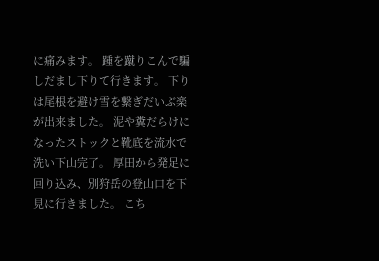に痛みます。 踵を蹴りこんで騙しだまし下りて行きます。 下りは尾根を避け雪を繋ぎだいぶ楽が出来ました。 泥や糞だらけになったストックと靴底を流水で洗い下山完了。 厚田から発足に回り込み、別狩岳の登山口を下見に行きました。 こち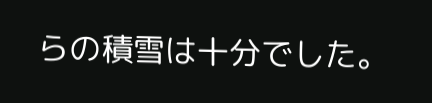らの積雪は十分でした。